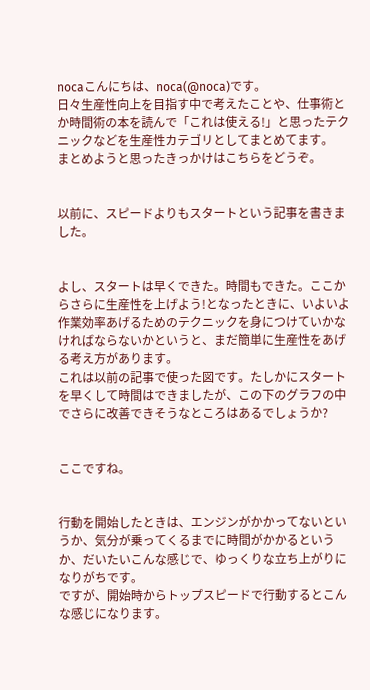nocaこんにちは、noca(@noca)です。
日々生産性向上を目指す中で考えたことや、仕事術とか時間術の本を読んで「これは使える!」と思ったテクニックなどを生産性カテゴリとしてまとめてます。
まとめようと思ったきっかけはこちらをどうぞ。


以前に、スピードよりもスタートという記事を書きました。


よし、スタートは早くできた。時間もできた。ここからさらに生産性を上げよう!となったときに、いよいよ作業効率あげるためのテクニックを身につけていかなければならないかというと、まだ簡単に生産性をあげる考え方があります。
これは以前の記事で使った図です。たしかにスタートを早くして時間はできましたが、この下のグラフの中でさらに改善できそうなところはあるでしょうか?


ここですね。


行動を開始したときは、エンジンがかかってないというか、気分が乗ってくるまでに時間がかかるというか、だいたいこんな感じで、ゆっくりな立ち上がりになりがちです。
ですが、開始時からトップスピードで行動するとこんな感じになります。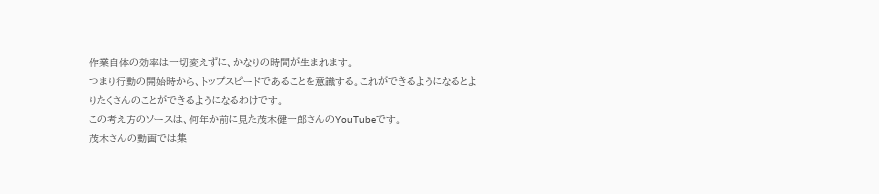作業自体の効率は一切変えずに、かなりの時間が生まれます。
つまり行動の開始時から、トップスピードであることを意識する。これができるようになるとよりたくさんのことができるようになるわけです。
この考え方のソースは、何年か前に見た茂木健一郎さんのYouTubeです。
茂木さんの動画では集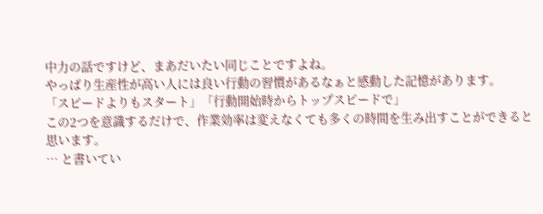中力の話ですけど、まあだいたい同じことですよね。
やっぱり生産性が高い人には良い行動の習慣があるなぁと感動した記憶があります。
「スピードよりもスタート」「行動開始時からトップスピードで」
この2つを意識するだけで、作業効率は変えなくても多くの時間を生み出すことができると思います。
… と書いてい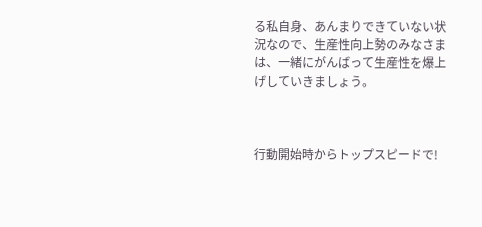る私自身、あんまりできていない状況なので、生産性向上勢のみなさまは、一緒にがんばって生産性を爆上げしていきましょう。



行動開始時からトップスピードで!